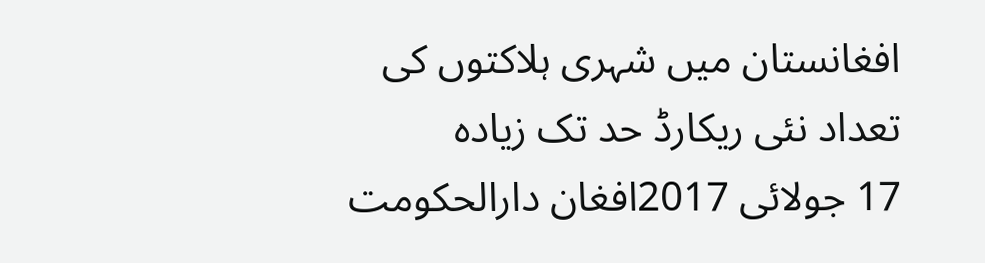افغانستان میں شہری ہلاکتوں کی تعداد نئی ریکارڈ حد تک زیادہ
17 جولائی 2017افغان دارالحکومت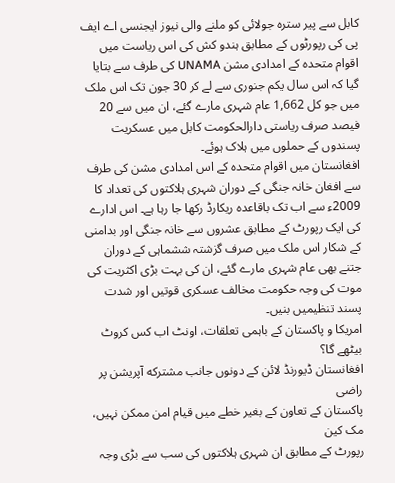کابل سے پیر سترہ جولائی کو ملنے والی نیوز ایجنسی اے ایف پی کی رپورٹوں کے مطابق ہندو کش کی اس ریاست میں اقوام متحدہ کے امدادی مشن UNAMA کی طرف سے بتایا گیا کہ اس سال یکم جنوری سے لے کر 30 جون تک اس ملک میں جو کل 1,662 عام شہری مارے گئے، ان میں سے 20 فیصد صرف ریاستی دارالحکومت کابل میں عسکریت پسندوں کے حملوں میں ہلاک ہوئے۔
افغانستان میں اقوام متحدہ کے اس امدادی مشن کی طرف سے افغان خانہ جنگی کے دوران شہری ہلاکتوں کی تعداد کا 2009ء سے اب تک باقاعدہ ریکارڈ رکھا جا رہا ہے۔ اس ادارے کی ایک رپورٹ کے مطابق عشروں سے خانہ جنگی اور بدامنی کے شکار اس ملک میں صرف گزشتہ ششماہی کے دوران جتنے بھی عام شہری مارے گئے، ان کی بہت بڑی اکثریت کی موت کی وجہ حکومت مخالف عسکری قوتیں اور شدت پسند تنظیمیں بنیں۔
امريکا و پاکستان کے باہمی تعلقات، اونٹ اب کس کروٹ بيٹھے گا؟
افغانستان ڈیورنڈ لائن کے دونوں جانب مشترکه آپریشن پر راضی
پاکستان کے تعاون کے بغیر خطے میں قیام امن ممکن نہیں، مک کین
رپورٹ کے مطابق ان شہری ہلاکتوں کی سب سے بڑی وجہ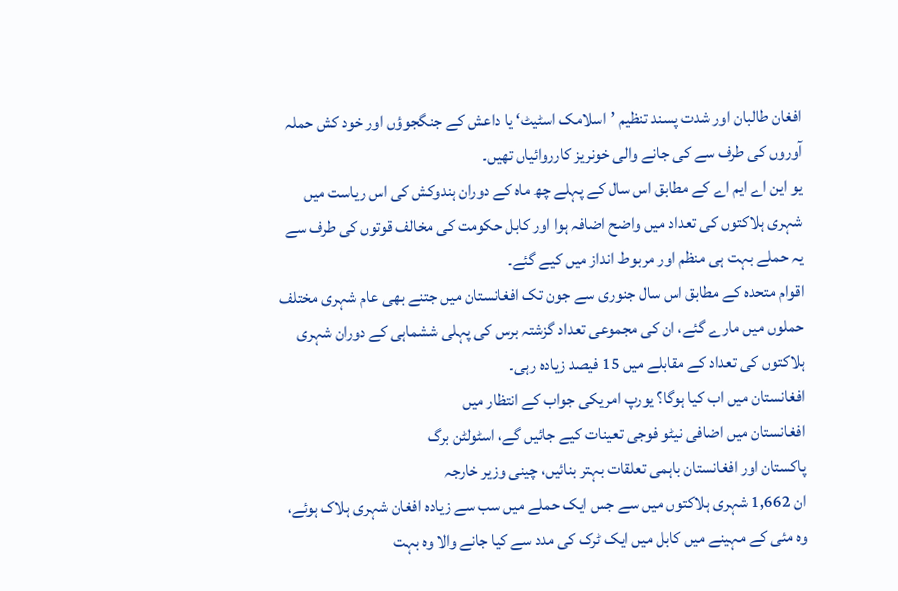افغان طالبان اور شدت پسند تنظیم ’اسلامک اسٹیٹ‘ یا داعش کے جنگجوؤں اور خود کش حملہ آوروں کی طرف سے کی جانے والی خونریز کارروائیاں تھیں۔
یو این اے ایم اے کے مطابق اس سال کے پہلے چھ ماہ کے دوران ہندوکش کی اس ریاست میں شہری ہلاکتوں کی تعداد میں واضح اضافہ ہوا اور کابل حکومت کی مخالف قوتوں کی طرف سے یہ حملے بہت ہی منظم اور مربوط انداز میں کیے گئے۔
اقوام متحدہ کے مطابق اس سال جنوری سے جون تک افغانستان میں جتنے بھی عام شہری مختلف حملوں میں مارے گئے، ان کی مجموعی تعداد گزشتہ برس کی پہلی ششماہی کے دوران شہری ہلاکتوں کی تعداد کے مقابلے میں 15 فیصد زیادہ رہی۔
افغانستان میں اب کیا ہوگا؟ یورپ امریکی جواب کے انتظار میں
افغانستان ميں اضافی نيٹو فوجی تعينات کيے جائيں گے، اسٹولٹن برگ
پاکستان اور افغانستان باہمی تعلقات بہتر بنائیں، چینی وزیر خارجہ
ان 1,662 شہری ہلاکتوں میں سے جس ایک حملے میں سب سے زیادہ افغان شہری ہلاک ہوئے، وہ مئی کے مہینے میں کابل میں ایک ٹرک کی مدد سے کیا جانے والا وہ بہت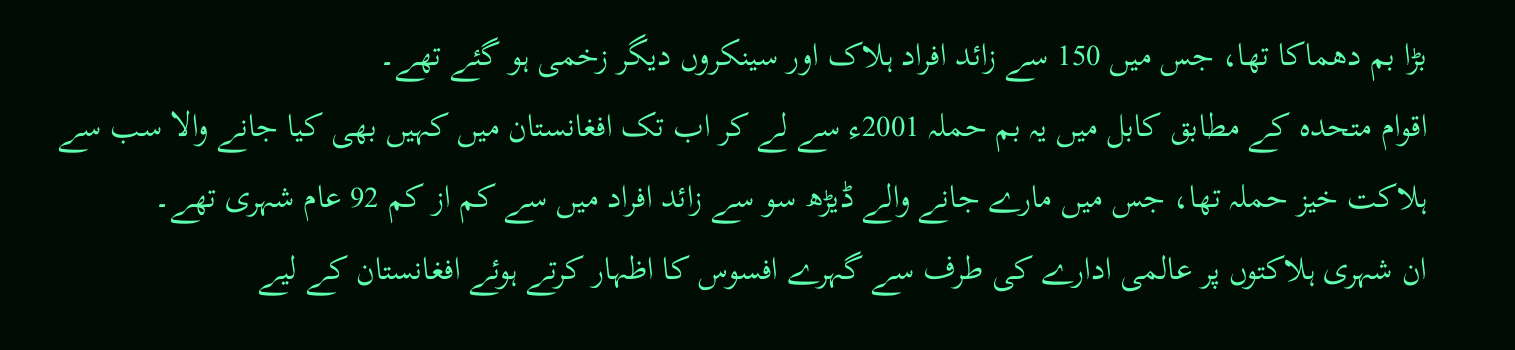بڑا بم دھماکا تھا، جس میں 150 سے زائد افراد ہلاک اور سینکروں دیگر زخمی ہو گئے تھے۔
اقوام متحدہ کے مطابق کابل میں یہ بم حملہ 2001ء سے لے کر اب تک افغانستان میں کہیں بھی کیا جانے والا سب سے ہلاکت خیز حملہ تھا، جس میں مارے جانے والے ڈیڑھ سو سے زائد افراد میں سے کم از کم 92 عام شہری تھے۔
ان شہری ہلاکتوں پر عالمی ادارے کی طرف سے گہرے افسوس کا اظہار کرتے ہوئے افغانستان کے لیے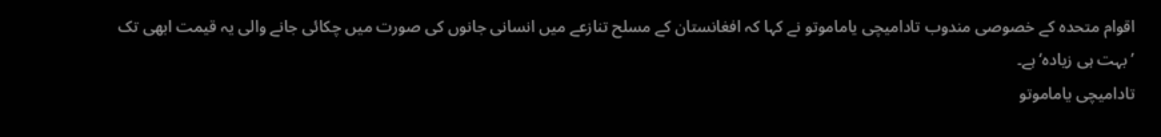اقوام متحدہ کے خصوصی مندوب تادامیچی یاماموتو نے کہا کہ افغانستان کے مسلح تنازعے میں انسانی جانوں کی صورت میں چکائی جانے والی یہ قیمت ابھی تک ’بہت ہی زیادہ‘ ہے۔
تادامیچی یاماموتو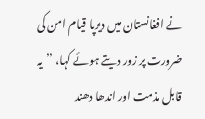نے افغانستان میں دیرپا قیام امن کی ضرورت پر زور دیتے ہوئے کہا، ’’یہ قابل مذمت اور اندھا دھند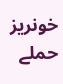خونریز حملے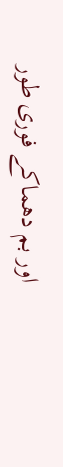اور بم دھماکے فوری طور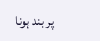پر بند ہونا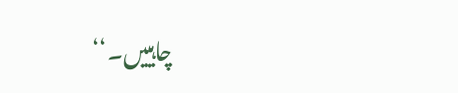چاہییں۔‘‘